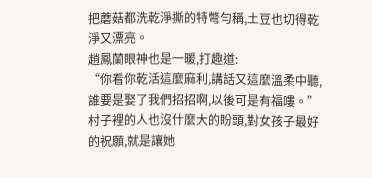把蘑菇都洗乾淨撕的特彆勻稱,土豆也切得乾淨又漂亮。
趙鳳蘭眼神也是一暖,打趣道:
“你看你乾活這麼麻利,講話又這麼溫柔中聽,誰要是娶了我們招招啊,以後可是有福嘍。”
村子裡的人也沒什麼大的盼頭,對女孩子最好的祝願,就是讓她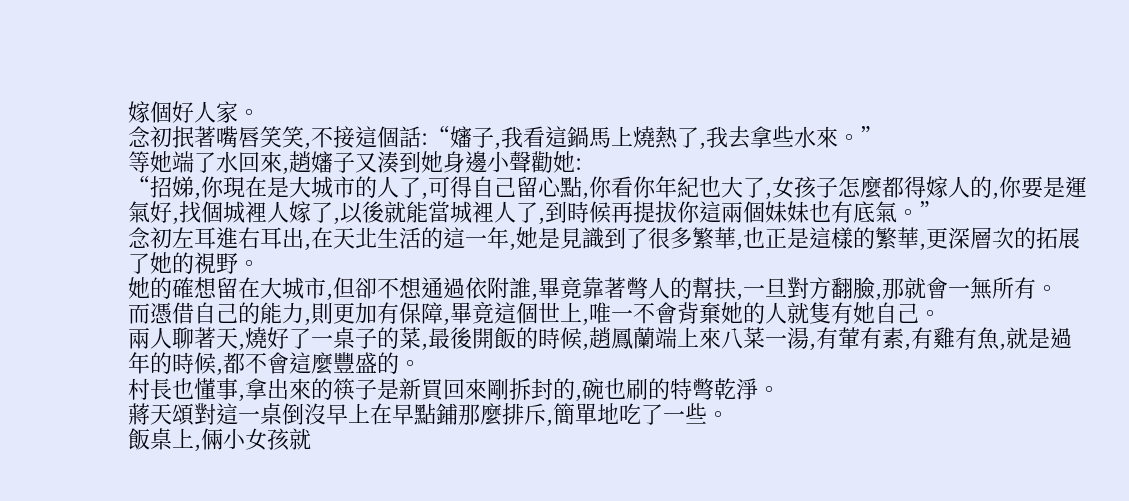嫁個好人家。
念初抿著嘴唇笑笑,不接這個話:“嬸子,我看這鍋馬上燒熱了,我去拿些水來。”
等她端了水回來,趙嬸子又湊到她身邊小聲勸她:
“招娣,你現在是大城市的人了,可得自己留心點,你看你年紀也大了,女孩子怎麼都得嫁人的,你要是運氣好,找個城裡人嫁了,以後就能當城裡人了,到時候再提拔你這兩個妹妹也有底氣。”
念初左耳進右耳出,在天北生活的這一年,她是見識到了很多繁華,也正是這樣的繁華,更深層次的拓展了她的視野。
她的確想留在大城市,但卻不想通過依附誰,畢竟靠著彆人的幫扶,一旦對方翻臉,那就會一無所有。
而憑借自己的能力,則更加有保障,畢竟這個世上,唯一不會背棄她的人就隻有她自己。
兩人聊著天,燒好了一桌子的菜,最後開飯的時候,趙鳳蘭端上來八菜一湯,有葷有素,有雞有魚,就是過年的時候,都不會這麼豐盛的。
村長也懂事,拿出來的筷子是新買回來剛拆封的,碗也刷的特彆乾淨。
蔣天頌對這一桌倒沒早上在早點鋪那麼排斥,簡單地吃了一些。
飯桌上,倆小女孩就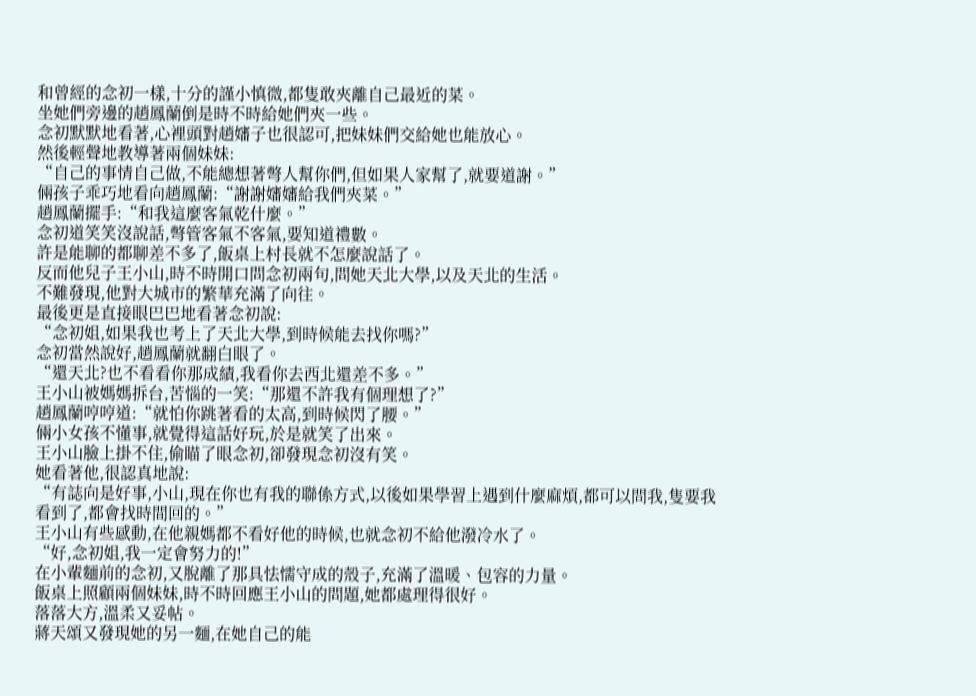和曾經的念初一樣,十分的謹小慎微,都隻敢夾離自己最近的菜。
坐她們旁邊的趙鳳蘭倒是時不時給她們夾一些。
念初默默地看著,心裡頭對趙嬸子也很認可,把妹妹們交給她也能放心。
然後輕聲地教導著兩個妹妹:
“自己的事情自己做,不能總想著彆人幫你們,但如果人家幫了,就要道謝。”
倆孩子乖巧地看向趙鳳蘭:“謝謝嬸嬸給我們夾菜。”
趙鳳蘭擺手:“和我這麼客氣乾什麼。”
念初道笑笑沒說話,彆管客氣不客氣,要知道禮數。
許是能聊的都聊差不多了,飯桌上村長就不怎麼說話了。
反而他兒子王小山,時不時開口問念初兩句,問她天北大學,以及天北的生活。
不難發現,他對大城市的繁華充滿了向往。
最後更是直接眼巴巴地看著念初說:
“念初姐,如果我也考上了天北大學,到時候能去找你嗎?”
念初當然說好,趙鳳蘭就翻白眼了。
“還天北?也不看看你那成績,我看你去西北還差不多。”
王小山被媽媽拆台,苦惱的一笑:“那還不許我有個理想了?”
趙鳳蘭哼哼道:“就怕你跳著看的太高,到時候閃了腰。”
倆小女孩不懂事,就覺得這話好玩,於是就笑了出來。
王小山臉上掛不住,偷瞄了眼念初,卻發現念初沒有笑。
她看著他,很認真地說:
“有誌向是好事,小山,現在你也有我的聯係方式,以後如果學習上遇到什麼麻煩,都可以問我,隻要我看到了,都會找時間回的。”
王小山有些感動,在他親媽都不看好他的時候,也就念初不給他潑冷水了。
“好,念初姐,我一定會努力的!”
在小輩麵前的念初,又脫離了那具怯懦守成的殼子,充滿了溫暖、包容的力量。
飯桌上照顧兩個妹妹,時不時回應王小山的問題,她都處理得很好。
落落大方,溫柔又妥帖。
蔣天頌又發現她的另一麵,在她自己的能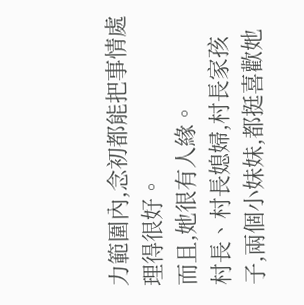力範圍內,念初都能把事情處理得很好。
而且,她很有人緣。
村長、村長媳婦,村長家孩子,兩個小妹妹,都挺喜歡她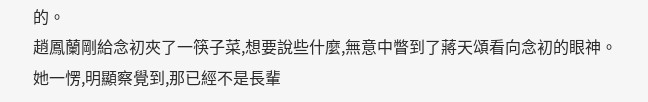的。
趙鳳蘭剛給念初夾了一筷子菜,想要說些什麼,無意中瞥到了蔣天頌看向念初的眼神。
她一愣,明顯察覺到,那已經不是長輩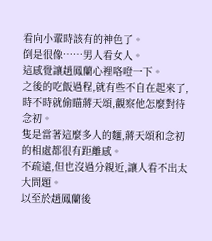看向小輩時該有的神色了。
倒是很像……男人看女人。
這感覺讓趙鳳蘭心裡咯噔一下。
之後的吃飯過程,就有些不自在起來了,時不時就偷瞄蔣天頌,觀察他怎麼對待念初。
隻是當著這麼多人的麵,蔣天頌和念初的相處都很有距離感。
不疏遠,但也沒過分親近,讓人看不出太大問題。
以至於趙鳳蘭後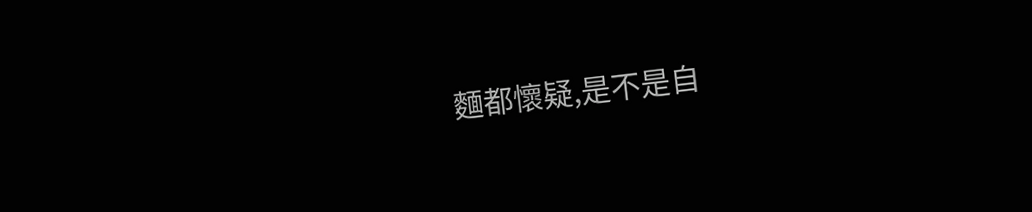麵都懷疑,是不是自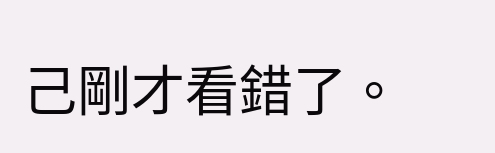己剛才看錯了。